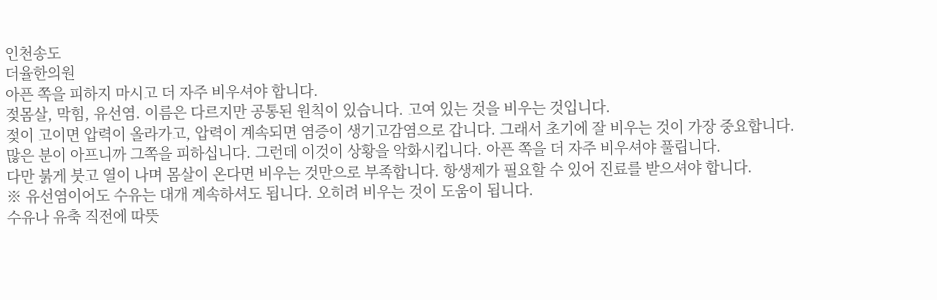인천송도
더율한의원
아픈 쪽을 피하지 마시고 더 자주 비우셔야 합니다.
젖몸살, 막힘, 유선염. 이름은 다르지만 공통된 원칙이 있습니다. 고여 있는 것을 비우는 것입니다.
젖이 고이면 압력이 올라가고, 압력이 계속되면 염증이 생기고감염으로 갑니다. 그래서 초기에 잘 비우는 것이 가장 중요합니다.
많은 분이 아프니까 그쪽을 피하십니다. 그런데 이것이 상황을 악화시킵니다. 아픈 쪽을 더 자주 비우셔야 풀립니다.
다만 붉게 붓고 열이 나며 몸살이 온다면 비우는 것만으로 부족합니다. 항생제가 필요할 수 있어 진료를 받으셔야 합니다.
※ 유선염이어도 수유는 대개 계속하셔도 됩니다. 오히려 비우는 것이 도움이 됩니다.
수유나 유축 직전에 따뜻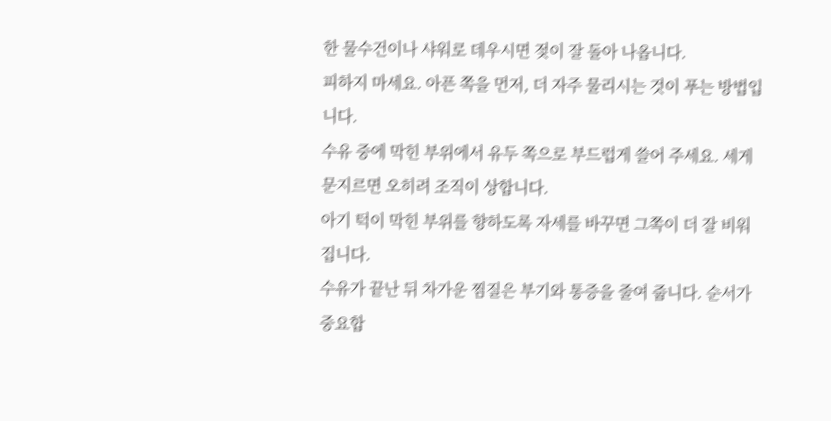한 물수건이나 샤워로 데우시면 젖이 잘 돌아 나옵니다.
피하지 마세요. 아픈 쪽을 먼저, 더 자주 물리시는 것이 푸는 방법입니다.
수유 중에 막힌 부위에서 유두 쪽으로 부드럽게 쓸어 주세요. 세게 문지르면 오히려 조직이 상합니다.
아기 턱이 막힌 부위를 향하도록 자세를 바꾸면 그쪽이 더 잘 비워집니다.
수유가 끝난 뒤 차가운 찜질은 부기와 통증을 줄여 줍니다. 순서가 중요합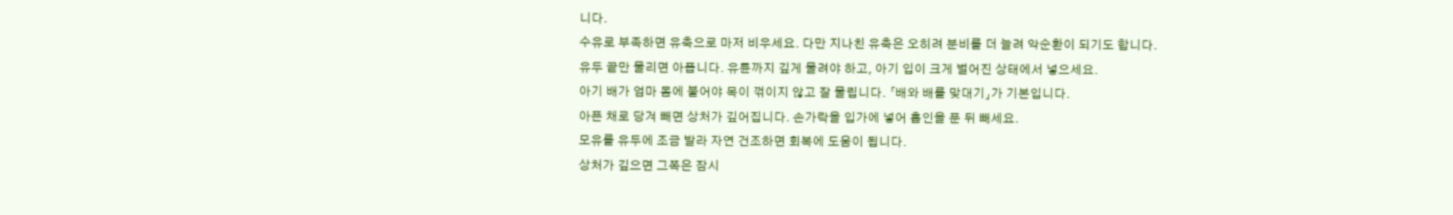니다.
수유로 부족하면 유축으로 마저 비우세요. 다만 지나친 유축은 오히려 분비를 더 늘려 악순환이 되기도 합니다.
유두 끝만 물리면 아픕니다. 유륜까지 깊게 물려야 하고, 아기 입이 크게 벌어진 상태에서 넣으세요.
아기 배가 엄마 몸에 붙어야 목이 꺾이지 않고 잘 물립니다. 「배와 배를 맞대기」가 기본입니다.
아픈 채로 당겨 빼면 상처가 깊어집니다. 손가락을 입가에 넣어 흡인을 푼 뒤 빼세요.
모유를 유두에 조금 발라 자연 건조하면 회복에 도움이 됩니다.
상처가 깊으면 그쪽은 잠시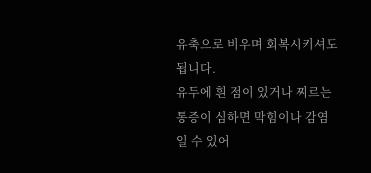유축으로 비우며 회복시키셔도 됩니다.
유두에 흰 점이 있거나 찌르는 통증이 심하면 막힘이나 감염일 수 있어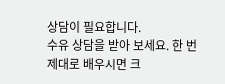상담이 필요합니다.
수유 상담을 받아 보세요. 한 번 제대로 배우시면 크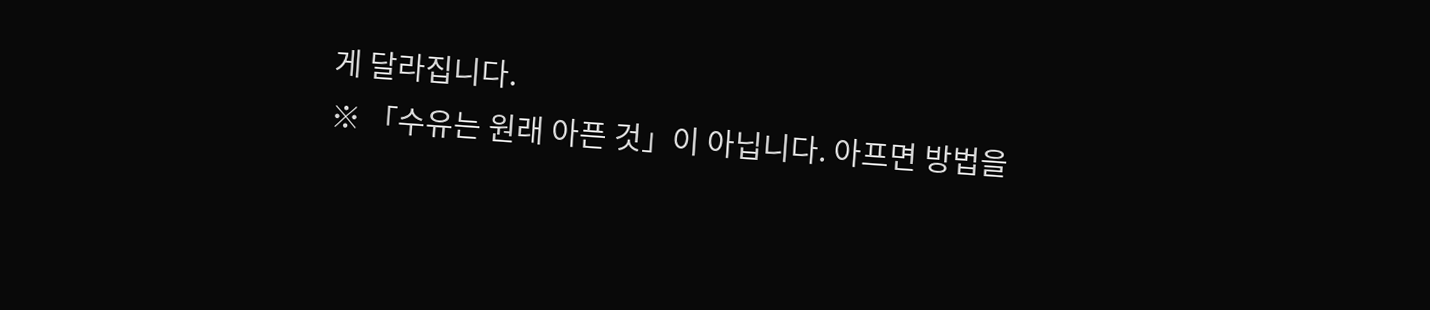게 달라집니다.
※ 「수유는 원래 아픈 것」이 아닙니다. 아프면 방법을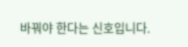바꿔야 한다는 신호입니다.